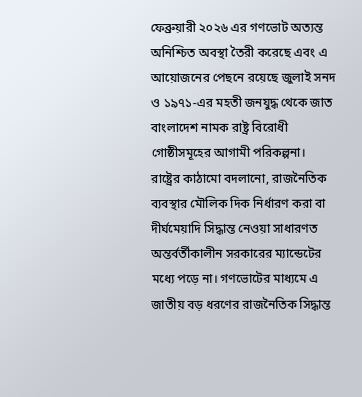ফেব্রুয়ারী ২০২৬ এর গণভোট অত্যন্ত অনিশ্চিত অবস্থা তৈরী করেছে এবং এ আয়োজনের পেছনে রয়েছে জুলাই সনদ ও ১৯৭১-এর মহতী জনযুদ্ধ থেকে জাত বাংলাদেশ নামক রাষ্ট্র বিরোধী গোষ্ঠীসমূহের আগামী পরিকল্পনা। রাষ্ট্রের কাঠামো বদলানো, রাজনৈতিক ব্যবস্থার মৌলিক দিক নির্ধারণ করা বা দীর্ঘমেয়াদি সিদ্ধান্ত নেওয়া সাধারণত অন্তর্বর্তীকালীন সরকারের ম্যান্ডেটের মধ্যে পড়ে না। গণভোটের মাধ্যমে এ জাতীয় বড় ধরণের রাজনৈতিক সিদ্ধান্ত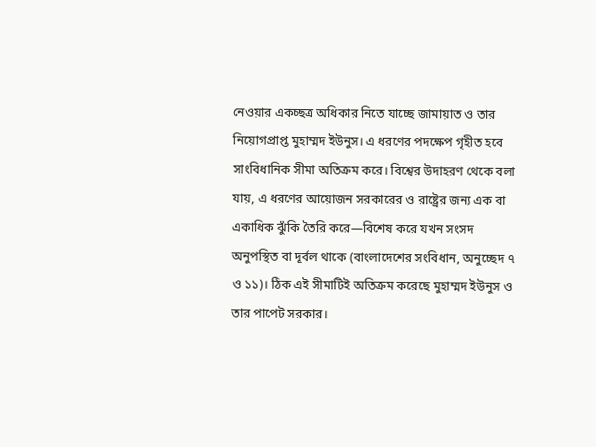নেওয়ার একচ্ছত্র অধিকার নিতে যাচ্ছে জামায়াত ও তার নিয়োগপ্রাপ্ত মুহাম্মদ ইউনুস। এ ধরণের পদক্ষেপ গৃহীত হবে সাংবিধানিক সীমা অতিক্রম করে। বিশ্বের উদাহরণ থেকে বলা যায়, এ ধরণের আয়োজন সরকারের ও রাষ্ট্রের জন্য এক বা একাধিক ঝুঁকি তৈরি করে—বিশেষ করে যখন সংসদ অনুপস্থিত বা দূর্বল থাকে (বাংলাদেশের সংবিধান, অনুচ্ছেদ ৭ ও ১১)। ঠিক এই সীমাটিই অতিক্রম করেছে মুহাম্মদ ইউনুস ও তার পাপেট সরকার।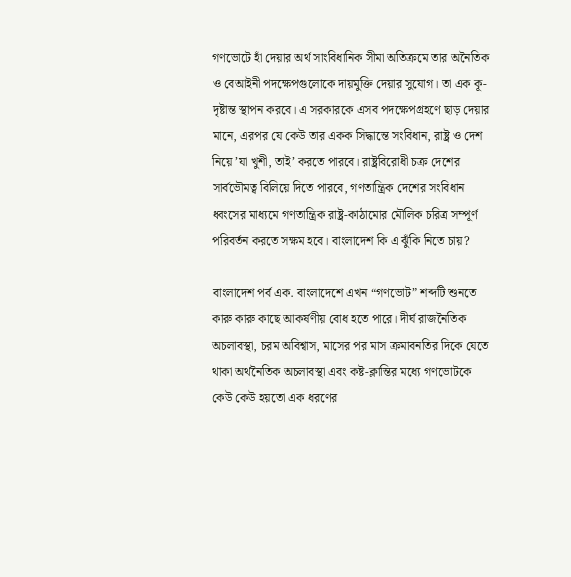গণভোটে হাঁ দেয়ার অর্থ সাংবিধানিক সীমা অতিক্রমে তার অনৈতিক ও বেআইনী পদক্ষেপগুলোকে দায়মুক্তি দেয়ার সুযোগ। তা এক কূ-দৃষ্টান্ত স্থাপন করবে। এ সরকারকে এসব পদক্ষেপগ্রহণে ছাড় দেয়ার মানে, এরপর যে কেউ তার একক সিদ্ধান্তে সংবিধান, রাষ্ট্র ও দেশ নিয়ে ’যা খুশী, তাই’ করতে পারবে। রাষ্ট্রবিরোধী চক্র দেশের সার্বভৌমত্ব বিলিয়ে দিতে পারবে, গণতান্ত্রিক দেশের সংবিধান ধ্বংসের মাধ্যমে গণতান্ত্রিক রাষ্ট্র-কাঠামোর মৌলিক চরিত্র সম্পূর্ণ পরিবর্তন করতে সক্ষম হবে। বাংলাদেশ কি এ ঝুঁকি নিতে চায়?

বাংলাদেশ পর্ব এক. বাংলাদেশে এখন “গণভোট” শব্দটি শুনতে কারু কারু কাছে আকর্ষণীয় বোধ হতে পারে। দীর্ঘ রাজনৈতিক অচলাবস্থা, চরম অবিশ্বাস, মাসের পর মাস ক্রমাবনতির দিকে যেতে থাকা অর্থনৈতিক অচলাবস্থা এবং কষ্ট-ক্লান্তির মধ্যে গণভোটকে কেউ কেউ হয়তো এক ধরণের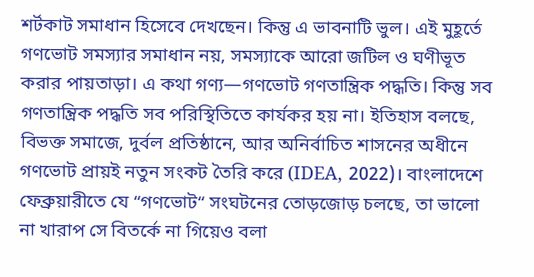শর্টকাট সমাধান হিসেবে দেখছেন। কিন্তু এ ভাবনাটি ভুল। এই মুহূর্তে গণভোট সমস্যার সমাধান নয়, সমস্যাকে আরো জটিল ও ঘণীভূত করার পায়তাড়া। এ কথা গণ্য—গণভোট গণতান্ত্রিক পদ্ধতি। কিন্তু সব গণতান্ত্রিক পদ্ধতি সব পরিস্থিতিতে কার্যকর হয় না। ইতিহাস বলছে, বিভক্ত সমাজে, দুর্বল প্রতিষ্ঠানে, আর অনির্বাচিত শাসনের অধীনে গণভোট প্রায়ই নতুন সংকট তৈরি করে (IDEA, 2022)। বাংলাদেশে ফেব্রুয়ারীতে যে “গণভোট“ সংঘটনের তোড়জোড় চলছে, তা ভালো না খারাপ সে বিতর্কে না গিয়েও বলা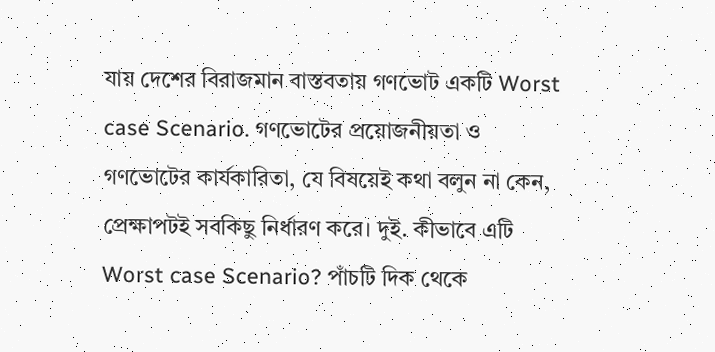যায় দেশের বিরাজমান বাস্তবতায় গণভোট একটি Worst case Scenario. গণভোটের প্রয়োজনীয়তা ও গণভোটের কার্যকারিতা, যে বিষয়েই কথা বলুন না কেন, প্রেক্ষাপটই সবকিছু নির্ধারণ করে। দুই. কীভাবে এটি Worst case Scenario? পাঁচটি দিক থেকে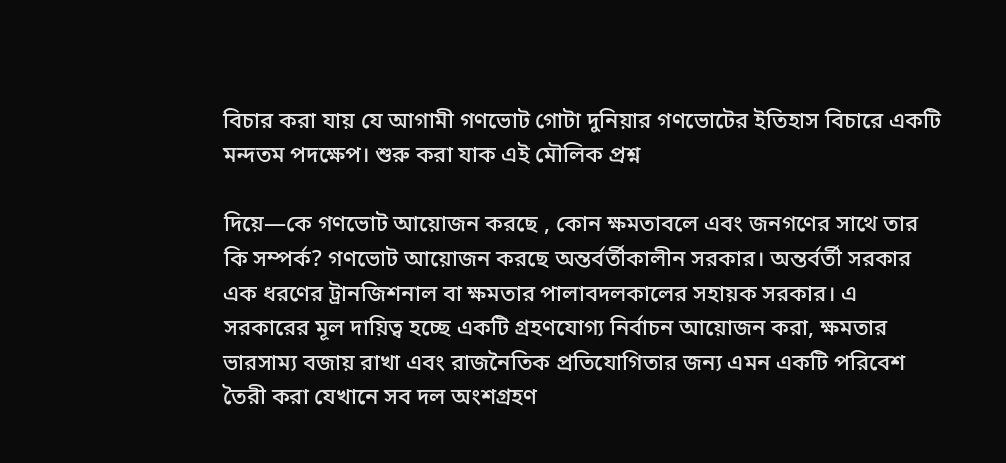বিচার করা যায় যে আগামী গণভোট গোটা দুনিয়ার গণভোটের ইতিহাস বিচারে একটি মন্দতম পদক্ষেপ। শুরু করা যাক এই মৌলিক প্রশ্ন

দিয়ে—কে গণভোট আয়োজন করছে , কোন ক্ষমতাবলে এবং জনগণের সাথে তার কি সম্পর্ক? গণভোট আয়োজন করছে অন্তর্বর্তীকালীন সরকার। অন্তর্বর্তী সরকার এক ধরণের ট্রানজিশনাল বা ক্ষমতার পালাবদলকালের সহায়ক সরকার। এ সরকারের মূল দায়িত্ব হচ্ছে একটি গ্রহণযোগ্য নির্বাচন আয়োজন করা, ক্ষমতার ভারসাম্য বজায় রাখা এবং রাজনৈতিক প্রতিযোগিতার জন্য এমন একটি পরিবেশ তৈরী করা যেখানে সব দল অংশগ্রহণ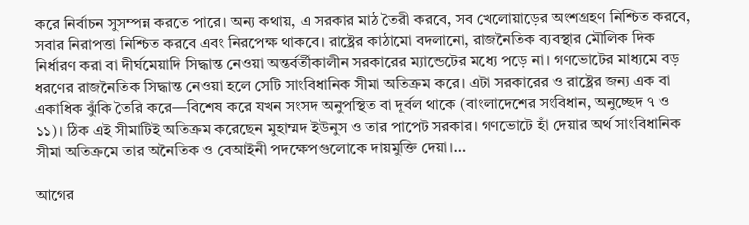করে নির্বাচন সুসম্পন্ন করতে পারে। অন্য কথায়, এ সরকার মাঠ তৈরী করবে, সব খেলোয়াড়ের অংশগ্রহণ নিশ্চিত করবে, সবার নিরাপত্তা নিশ্চিত করবে এবং নিরপেক্ষ থাকবে। রাষ্ট্রের কাঠামো বদলানো, রাজনৈতিক ব্যবস্থার মৌলিক দিক নির্ধারণ করা বা দীর্ঘমেয়াদি সিদ্ধান্ত নেওয়া অন্তর্বর্তীকালীন সরকারের ম্যান্ডেটের মধ্যে পড়ে না। গণভোটের মাধ্যমে বড় ধরণের রাজনৈতিক সিদ্ধান্ত নেওয়া হলে সেটি সাংবিধানিক সীমা অতিক্রম করে। এটা সরকারের ও রাষ্ট্রের জন্য এক বা একাধিক ঝুঁকি তৈরি করে—বিশেষ করে যখন সংসদ অনুপস্থিত বা দূর্বল থাকে (বাংলাদেশের সংবিধান, অনুচ্ছেদ ৭ ও ১১)। ঠিক এই সীমাটিই অতিক্রম করেছেন মুহাম্মদ ইউনুস ও তার পাপেট সরকার। গণভোটে হাঁ দেয়ার অর্থ সাংবিধানিক সীমা অতিক্রমে তার অনৈতিক ও বেআইনী পদক্ষেপগুলোকে দায়মুক্তি দেয়া।…

আগের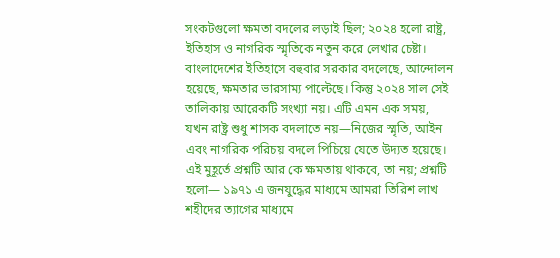সংকটগুলো ক্ষমতা বদলের লড়াই ছিল; ২০২৪ হলো রাষ্ট্র, ইতিহাস ও নাগরিক স্মৃতিকে নতুন করে লেখার চেষ্টা। বাংলাদেশের ইতিহাসে বহুবার সরকার বদলেছে, আন্দোলন হয়েছে, ক্ষমতার ভারসাম্য পাল্টেছে। কিন্তু ২০২৪ সাল সেই তালিকায় আরেকটি সংখ্যা নয়। এটি এমন এক সময়, যখন রাষ্ট্র শুধু শাসক বদলাতে নয়—নিজের স্মৃতি, আইন এবং নাগরিক পরিচয় বদলে পিচিয়ে যেতে উদ্যত হয়েছে। এই মুহূর্তে প্রশ্নটি আর কে ক্ষমতায় থাকবে, তা নয়; প্রশ্নটি হলো— ১৯৭১ এ জনযুদ্ধের মাধ্যমে আমরা তিরিশ লাখ শহীদের ত্যাগের মাধ্যমে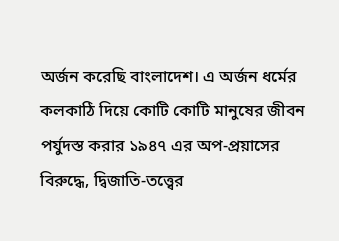অর্জন করেছি বাংলাদেশ। এ অর্জন ধর্মের কলকাঠি দিয়ে কোটি কোটি মানুষের জীবন পর্যুদস্ত করার ১৯৪৭ এর অপ-প্রয়াসের বিরুদ্ধে, দ্বিজাতি-তত্ত্বের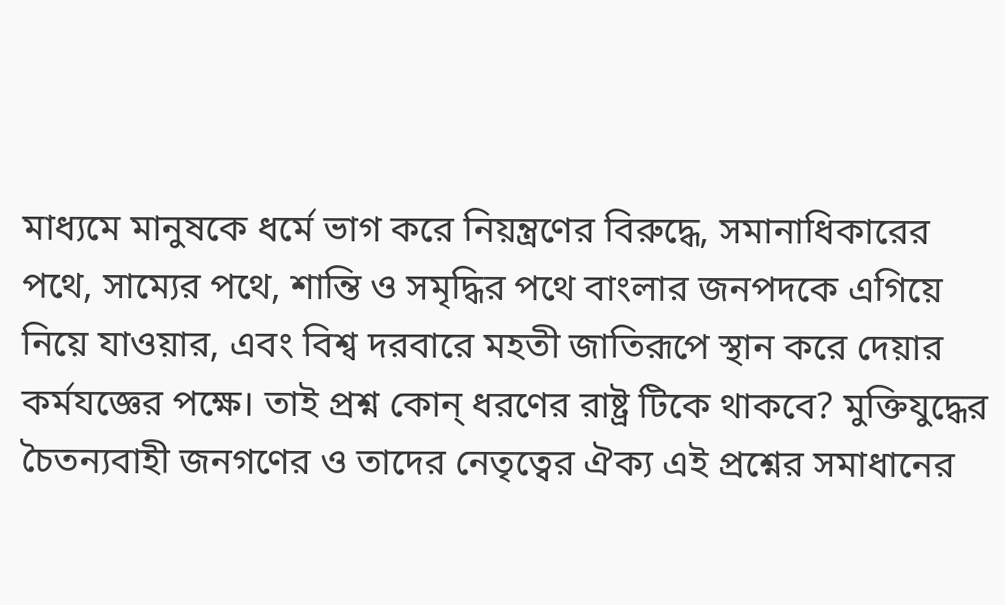মাধ্যমে মানুষকে ধর্মে ভাগ করে নিয়ন্ত্রণের বিরুদ্ধে, সমানাধিকারের পথে, সাম্যের পথে, শান্তি ও সমৃদ্ধির পথে বাংলার জনপদকে এগিয়ে নিয়ে যাওয়ার, এবং বিশ্ব দরবারে মহতী জাতিরূপে স্থান করে দেয়ার কর্মযজ্ঞের পক্ষে। তাই প্রশ্ন কোন্ ধরণের রাষ্ট্র টিকে থাকবে? মুক্তিযুদ্ধের চৈতন্যবাহী জনগণের ও তাদের নেতৃত্বের ঐক্য এই প্রশ্নের সমাধানের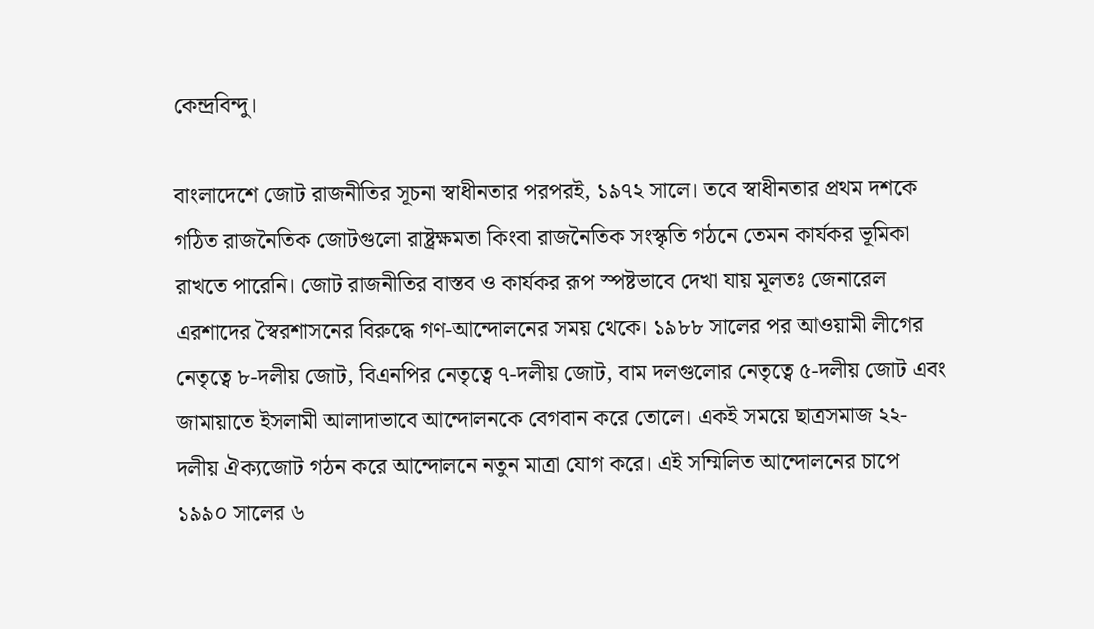কেন্দ্রবিন্দু।

বাংলাদেশে জোট রাজনীতির সূচনা স্বাধীনতার পরপরই, ১৯৭২ সালে। তবে স্বাধীনতার প্রথম দশকে গঠিত রাজনৈতিক জোটগুলো রাষ্ট্রক্ষমতা কিংবা রাজনৈতিক সংস্কৃতি গঠনে তেমন কার্যকর ভূমিকা রাখতে পারেনি। জোট রাজনীতির বাস্তব ও কার্যকর রূপ স্পষ্টভাবে দেখা যায় মূলতঃ জেনারেল এরশাদের স্বৈরশাসনের বিরুদ্ধে গণ-আন্দোলনের সময় থেকে। ১৯৮৮ সালের পর আওয়ামী লীগের নেতৃত্বে ৮-দলীয় জোট, বিএনপির নেতৃত্বে ৭-দলীয় জোট, বাম দলগুলোর নেতৃত্বে ৫-দলীয় জোট এবং জামায়াতে ইসলামী আলাদাভাবে আন্দোলনকে বেগবান করে তোলে। একই সময়ে ছাত্রসমাজ ২২-দলীয় ঐক্যজোট গঠন করে আন্দোলনে নতুন মাত্রা যোগ করে। এই সম্মিলিত আন্দোলনের চাপে ১৯৯০ সালের ৬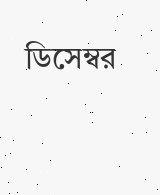ডিসেম্বর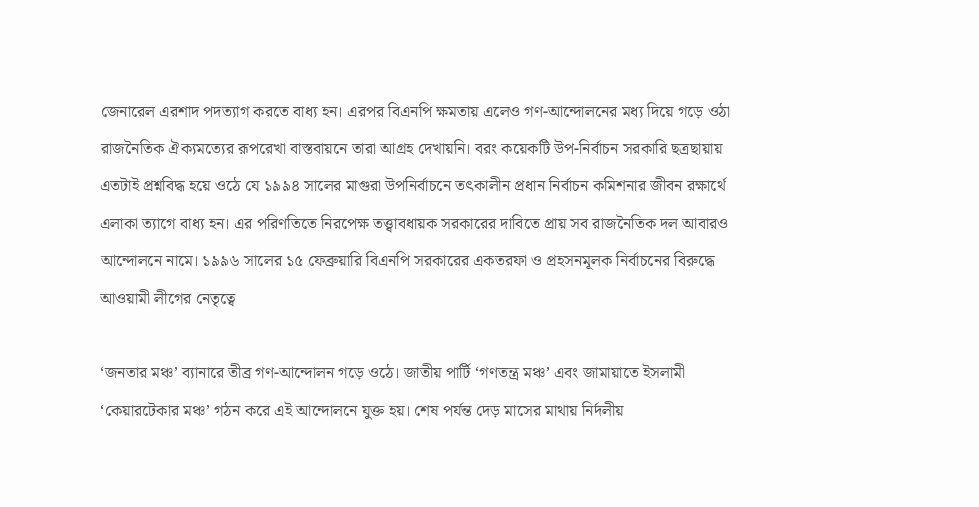জেনারেল এরশাদ পদত্যাগ করতে বাধ্য হন। এরপর বিএনপি ক্ষমতায় এলেও গণ-আন্দোলনের মধ্য দিয়ে গড়ে ওঠা রাজনৈতিক ঐক্যমত্যের রূপরেখা বাস্তবায়নে তারা আগ্রহ দেখায়নি। বরং কয়েকটি উপ-নির্বাচন সরকারি ছত্রছায়ায় এতটাই প্রশ্নবিদ্ধ হয়ে ওঠে যে ১৯৯৪ সালের মাগুরা উপনির্বাচনে তৎকালীন প্রধান নির্বাচন কমিশনার জীবন রক্ষার্থে এলাকা ত্যাগে বাধ্য হন। এর পরিণতিতে নিরপেক্ষ তত্ত্বাবধায়ক সরকারের দাবিতে প্রায় সব রাজনৈতিক দল আবারও আন্দোলনে নামে। ১৯৯৬ সালের ১৫ ফেব্রুয়ারি বিএনপি সরকারের একতরফা ও প্রহসনমূলক নির্বাচনের বিরুদ্ধে আওয়ামী লীগের নেতৃত্বে

‘জনতার মঞ্চ’ ব্যানারে তীব্র গণ-আন্দোলন গড়ে ওঠে। জাতীয় পার্টি ‘গণতন্ত্র মঞ্চ’ এবং জামায়াতে ইসলামী ‘কেয়ারটেকার মঞ্চ’ গঠন করে এই আন্দোলনে যুক্ত হয়। শেষ পর্যন্ত দেড় মাসের মাথায় নির্দলীয়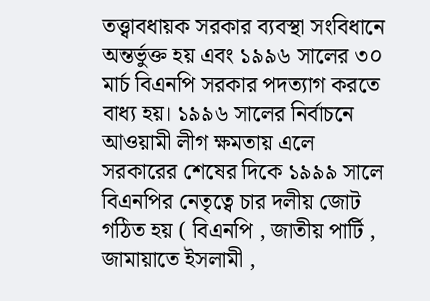তত্ত্বাবধায়ক সরকার ব্যবস্থা সংবিধানে অন্তর্ভুক্ত হয় এবং ১৯৯৬ সালের ৩০ মার্চ বিএনপি সরকার পদত্যাগ করতে বাধ্য হয়। ১৯৯৬ সালের নির্বাচনে আওয়ামী লীগ ক্ষমতায় এলে সরকারের শেষের দিকে ১৯৯৯ সালে বিএনপির নেতৃত্বে চার দলীয় জোট গঠিত হয় ( বিএনপি , জাতীয় পার্টি , জামায়াতে ইসলামী ,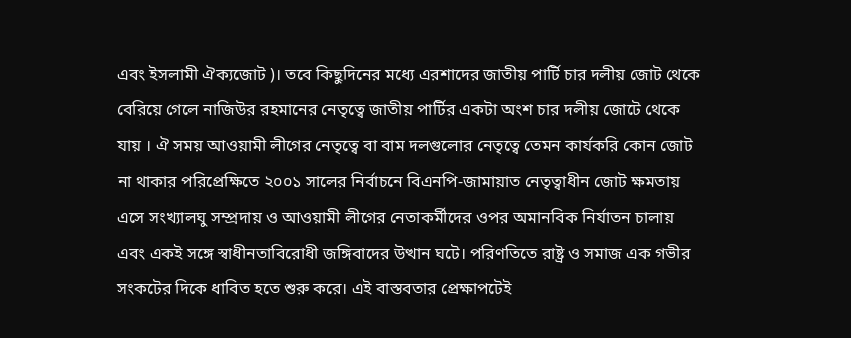এবং ইসলামী ঐক্যজোট )। তবে কিছুদিনের মধ্যে এরশাদের জাতীয় পার্টি চার দলীয় জোট থেকে বেরিয়ে গেলে নাজিউর রহমানের নেতৃত্বে জাতীয় পার্টির একটা অংশ চার দলীয় জোটে থেকে যায় । ঐ সময় আওয়ামী লীগের নেতৃত্বে বা বাম দলগুলোর নেতৃত্বে তেমন কার্যকরি কোন জোট না থাকার পরিপ্রেক্ষিতে ২০০১ সালের নির্বাচনে বিএনপি-জামায়াত নেতৃত্বাধীন জোট ক্ষমতায় এসে সংখ্যালঘু সম্প্রদায় ও আওয়ামী লীগের নেতাকর্মীদের ওপর অমানবিক নির্যাতন চালায় এবং একই সঙ্গে স্বাধীনতাবিরোধী জঙ্গিবাদের উত্থান ঘটে। পরিণতিতে রাষ্ট্র ও সমাজ এক গভীর সংকটের দিকে ধাবিত হতে শুরু করে। এই বাস্তবতার প্রেক্ষাপটেই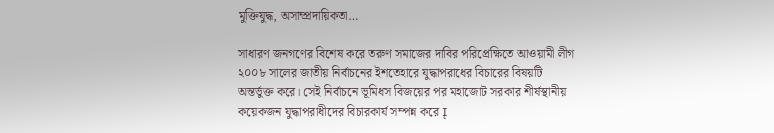মুক্তিযুদ্ধ, অসাম্প্রদায়িকতা…

সাধারণ জনগণের বিশেষ করে তরুণ সমাজের দাবির পরিপ্রেক্ষিতে আওয়ামী লীগ ২০০৮ সালের জাতীয় নির্বাচনের ইশতেহারে যুদ্ধাপরাধের বিচারের বিষয়টি অন্তর্ভুক্ত করে। সেই নির্বাচনে ভূমিধস বিজয়ের পর মহাজোট সরকার শীর্ষস্থানীয় কয়েকজন যুদ্ধাপরাধীদের বিচারকার্য সম্পন্ন করে Į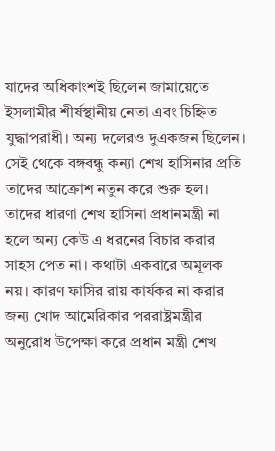যাদের অধিকাংশই ছিলেন জামায়েতে ইসলামীর শীর্ষস্থানীয় নেতা এবং চিহ্নিত যুদ্ধাপরাধী। অন্য দলেরও দুএকজন ছিলেন। সেই থেকে বঙ্গবন্ধু কন্যা শেখ হাসিনার প্রতি তাদের আক্রোশ নতুন করে শুরু হল। তাদের ধারণা শেখ হাসিনা প্রধানমন্ত্রী না হলে অন্য কেউ এ ধরনের বিচার করার সাহস পেত না। কথাটা একবারে অমূলক নয়। কারণ ফাসির রায় কার্যকর না করার জন্য খোদ আমেরিকার পররাষ্ট্রমন্ত্রীর অনুরোধ উপেক্ষা করে প্রধান মন্ত্রী শেখ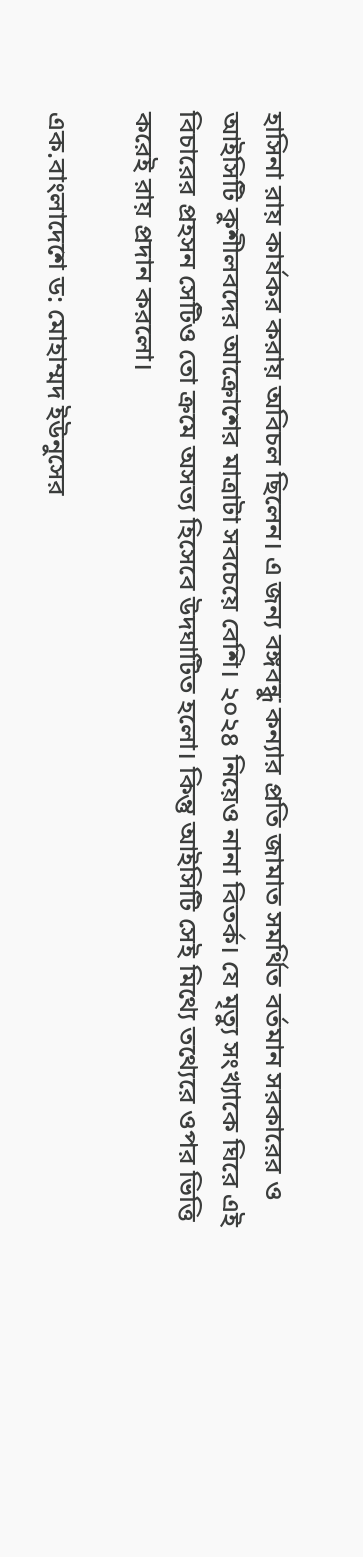হাসিনা রায় কার্যকর করায় অবিচল ছিলেন। এ জন্য বঙ্গবন্ধু কন্যার প্রতি জামাত সমর্থিত বর্তমান সরকারের ও আইসিটি কুশীলবদের আক্রোশের মাত্রাটা সবচেয়ে বেশি। ২০২৪ নিয়েও নানা বিতর্ক। যে মৃত্যু সংখ্যাকে ঘিরে এই বিচারের প্রহসন সেটিও তো ক্রমে অসত্য হিসেবে উদঘাটিত হলো। কিন্তু আইসিটি সেই মিথ্যে তথ্যেরে ওপর ভিত্তি করেই রায় প্রদান করলো।

এক.বাংলাদেশে ড: মোহাম্মদ ইউনুসের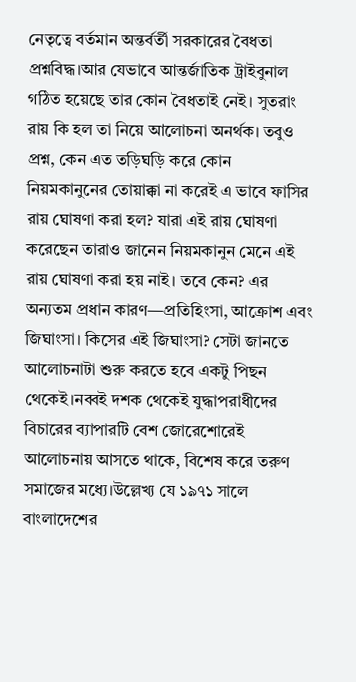নেতৃত্বে বর্তমান অন্তর্বর্তী সরকারের বৈধতা প্রশ্নবিদ্ধ।আর যেভাবে আন্তর্জাতিক ট্রাইবুনাল গঠিত হয়েছে তার কোন বৈধতাই নেই। সুতরাং রায় কি হল তা নিয়ে আলোচনা অনর্থক। তবুও প্রশ্ন, কেন এত তড়িঘড়ি করে কোন নিয়মকানুনের তোয়াক্কা না করেই এ ভাবে ফাসির রায় ঘোষণা করা হল? যারা এই রায় ঘোষণা করেছেন তারাও জানেন নিয়মকানুন মেনে এই রায় ঘোষণা করা হয় নাই। তবে কেন? এর অন্যতম প্রধান কারণ—প্রতিহিংসা, আক্রোশ এবং জিঘাংসা। কিসের এই জিঘাংসা? সেটা জানতে আলোচনাটা শুরু করতে হবে একটু পিছন থেকেই।নব্বই দশক থেকেই যুদ্ধাপরাধীদের বিচারের ব্যাপারটি বেশ জোরেশোরেই আলোচনায় আসতে থাকে, বিশেষ করে তরুণ সমাজের মধ্যে।উল্লেখ্য যে ১৯৭১ সালে বাংলাদেশের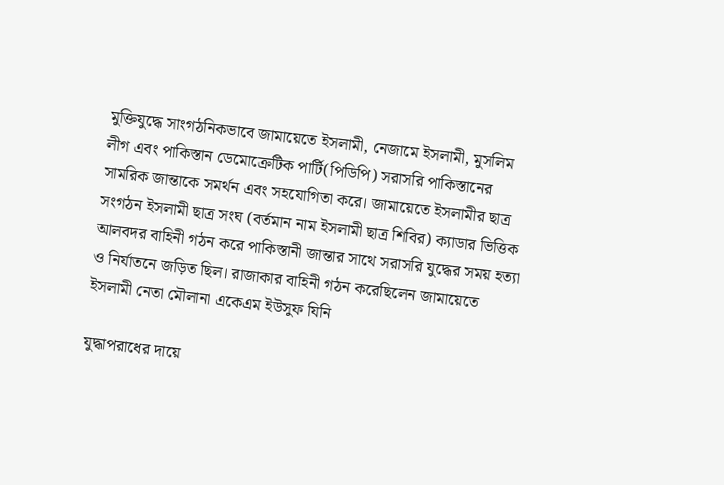মুক্তিযুদ্ধে সাংগঠনিকভাবে জামায়েতে ইসলামী, নেজামে ইসলামী, মুসলিম লীগ এবং পাকিস্তান ডেমোক্রেটিক পার্টি(পিডিপি) সরাসরি পাকিস্তানের সামরিক জান্তাকে সমর্থন এবং সহযোগিতা করে। জামায়েতে ইসলামীর ছাত্র সংগঠন ইসলামী ছাত্র সংঘ (বর্তমান নাম ইসলামী ছাত্র শিবির) ক্যাডার ভিত্তিক আলবদর বাহিনী গঠন করে পাকিস্তানী জান্তার সাথে সরাসরি যুদ্ধের সময় হত্যা ও নির্যাতনে জড়িত ছিল। রাজাকার বাহিনী গঠন করেছিলেন জামায়েতে ইসলামী নেতা মৌলানা একেএম ইউসুফ যিনি

যুদ্ধাপরাধের দায়ে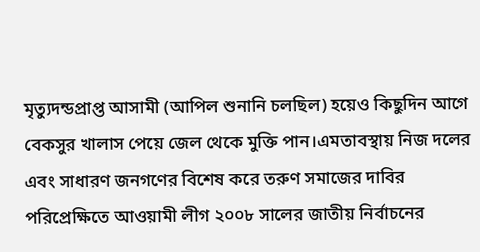মৃত্যুদন্ডপ্রাপ্ত আসামী (আপিল শুনানি চলছিল) হয়েও কিছুদিন আগে বেকসুর খালাস পেয়ে জেল থেকে মুক্তি পান।এমতাবস্থায় নিজ দলের এবং সাধারণ জনগণের বিশেষ করে তরুণ সমাজের দাবির পরিপ্রেক্ষিতে আওয়ামী লীগ ২০০৮ সালের জাতীয় নির্বাচনের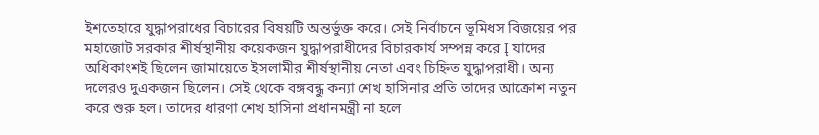ইশতেহারে যুদ্ধাপরাধের বিচারের বিষয়টি অন্তর্ভুক্ত করে। সেই নির্বাচনে ভূমিধস বিজয়ের পর মহাজোট সরকার শীর্ষস্থানীয় কয়েকজন যুদ্ধাপরাধীদের বিচারকার্য সম্পন্ন করে Į যাদের অধিকাংশই ছিলেন জামায়েতে ইসলামীর শীর্ষস্থানীয় নেতা এবং চিহ্নিত যুদ্ধাপরাধী। অন্য দলেরও দুএকজন ছিলেন। সেই থেকে বঙ্গবন্ধু কন্যা শেখ হাসিনার প্রতি তাদের আক্রোশ নতুন করে শুরু হল। তাদের ধারণা শেখ হাসিনা প্রধানমন্ত্রী না হলে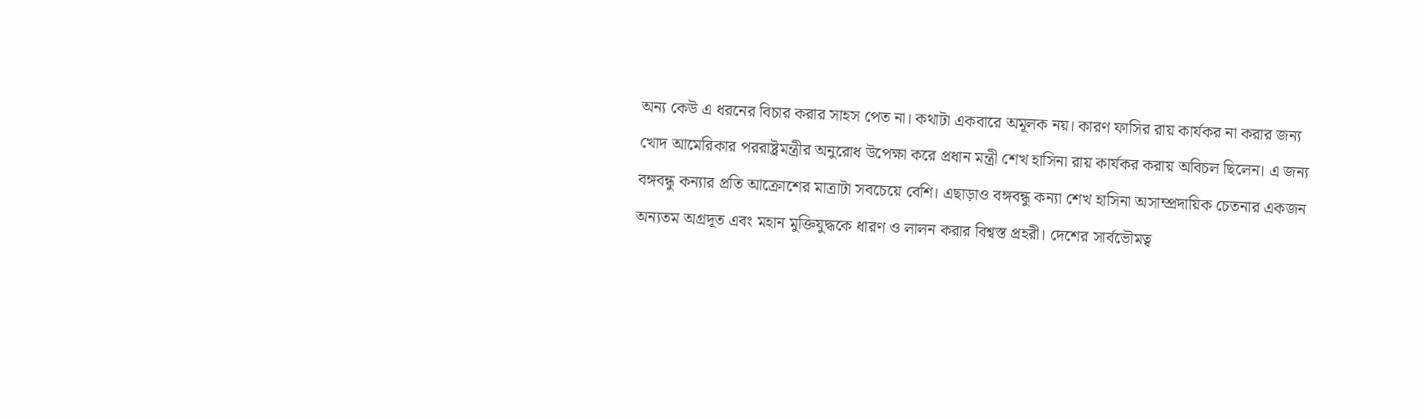অন্য কেউ এ ধরনের বিচার করার সাহস পেত না। কথাটা একবারে অমূলক নয়। কারণ ফাসির রায় কার্যকর না করার জন্য খোদ আমেরিকার পররাষ্ট্রমন্ত্রীর অনুরোধ উপেক্ষা করে প্রধান মন্ত্রী শেখ হাসিনা রায় কার্যকর করায় অবিচল ছিলেন। এ জন্য বঙ্গবন্ধু কন্যার প্রতি আক্রোশের মাত্রাটা সবচেয়ে বেশি। এছাড়াও বঙ্গবন্ধু কন্যা শেখ হাসিনা অসাম্প্রদায়িক চেতনার একজন অন্যতম অগ্রদূত এবং মহান মুক্তিযুদ্ধকে ধারণ ও লালন করার বিশ্বস্ত প্রহরী। দেশের সার্বভৌমত্ব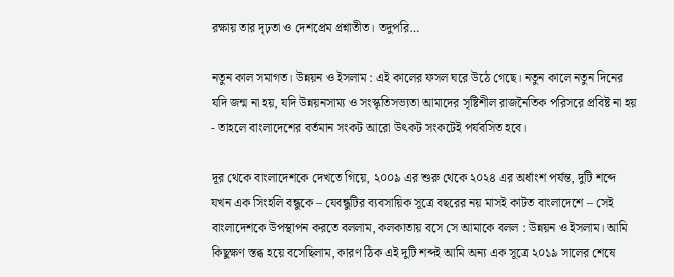রক্ষায় তার দৃঢ়তা ও দেশপ্রেম প্রশ্নাতীত। তদুপরি…

নতুন কাল সমাগত। উন্নয়ন ও ইসলাম : এই কালের ফসল ঘরে উঠে গেছে। নতুন কালে নতুন দিনের যদি জন্ম না হয়, যদি উন্নয়নসাম্য ও সংস্কৃতিসভ্যতা আমাদের সৃষ্টিশীল রাজনৈতিক পরিসরে প্রবিষ্ট না হয় - তাহলে বাংলাদেশের বর্তমান সংকট আরো উৎকট সংকটেই পর্যবসিত হবে।

দূর থেকে বাংলাদেশকে দেখতে গিয়ে, ২০০৯ এর শুরু থেকে ২০২৪ এর অর্ধাংশ পর্যন্ত, দুটি শব্দে যখন এক সিংহলি বন্ধুকে – যেবন্ধুটির ব্যবসায়িক সূত্রে বছরের নয় মাসই কাটত বাংলাদেশে – সেই বাংলাদেশকে উপস্থাপন করতে বললাম, কলকাতায় বসে সে আমাকে বলল : উন্নয়ন ও ইসলাম। আমি কিছুক্ষণ স্তব্ধ হয়ে বসেছিলাম, কারণ ঠিক এই দুটি শব্দই আমি অন্য এক সূত্রে ২০১৯ সালের শেষে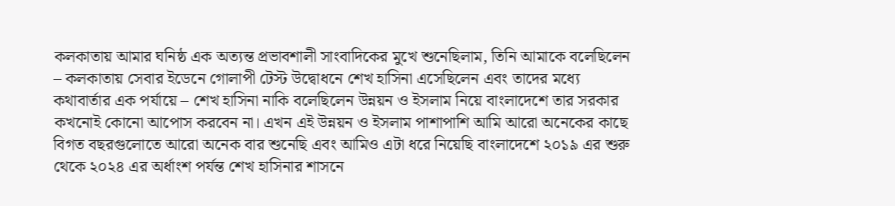কলকাতায় আমার ঘনিষ্ঠ এক অত্যন্ত প্রভাবশালী সাংবাদিকের মুখে শুনেছিলাম, তিনি আমাকে বলেছিলেন – কলকাতায় সেবার ইডেনে গোলাপী টেস্ট উদ্বোধনে শেখ হাসিনা এসেছিলেন এবং তাদের মধ্যে কথাবার্তার এক পর্যায়ে – শেখ হাসিনা নাকি বলেছিলেন উন্নয়ন ও ইসলাম নিয়ে বাংলাদেশে তার সরকার কখনোই কোনো আপোস করবেন না। এখন এই উন্নয়ন ও ইসলাম পাশাপাশি আমি আরো অনেকের কাছে বিগত বছরগুলোতে আরো অনেক বার শুনেছি এবং আমিও এটা ধরে নিয়েছি বাংলাদেশে ২০১৯ এর শুরু থেকে ২০২৪ এর অর্ধাংশ পর্যন্ত শেখ হাসিনার শাসনে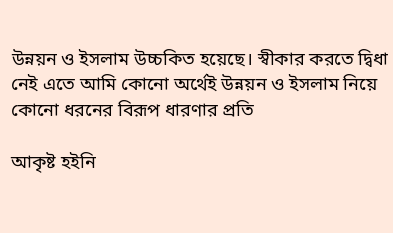উন্নয়ন ও ইসলাম উচ্চকিত হয়েছে। স্বীকার করতে দ্বিধা নেই এতে আমি কোনো অর্থেই উন্নয়ন ও ইসলাম নিয়ে কোনো ধরনের বিরূপ ধারণার প্রতি

আকৃষ্ট হইনি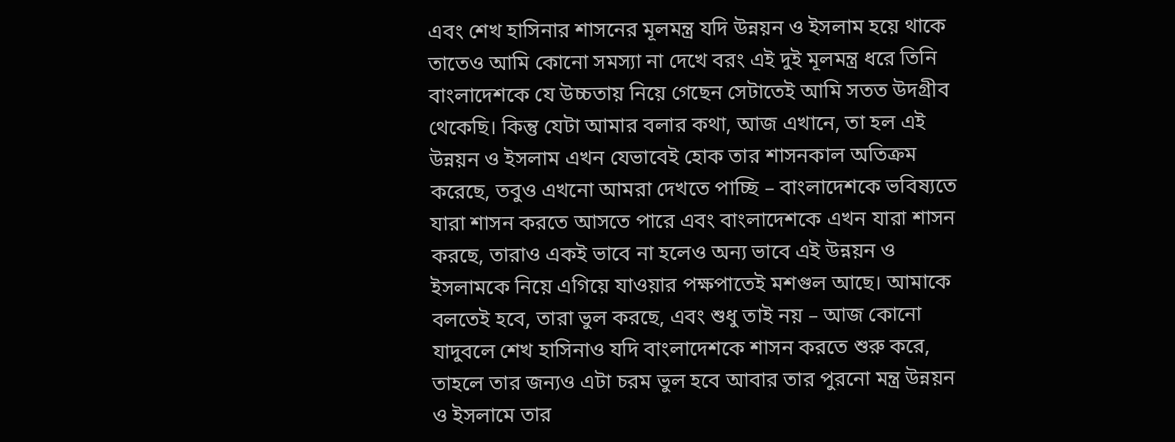এবং শেখ হাসিনার শাসনের মূলমন্ত্র যদি উন্নয়ন ও ইসলাম হয়ে থাকে তাতেও আমি কোনো সমস্যা না দেখে বরং এই দুই মূলমন্ত্র ধরে তিনি বাংলাদেশকে যে উচ্চতায় নিয়ে গেছেন সেটাতেই আমি সতত উদগ্রীব থেকেছি। কিন্তু যেটা আমার বলার কথা, আজ এখানে, তা হল এই উন্নয়ন ও ইসলাম এখন যেভাবেই হোক তার শাসনকাল অতিক্রম করেছে, তবুও এখনো আমরা দেখতে পাচ্ছি – বাংলাদেশকে ভবিষ্যতে যারা শাসন করতে আসতে পারে এবং বাংলাদেশকে এখন যারা শাসন করছে, তারাও একই ভাবে না হলেও অন্য ভাবে এই উন্নয়ন ও ইসলামকে নিয়ে এগিয়ে যাওয়ার পক্ষপাতেই মশগুল আছে। আমাকে বলতেই হবে, তারা ভুল করছে, এবং শুধু তাই নয় – আজ কোনো যাদুবলে শেখ হাসিনাও যদি বাংলাদেশকে শাসন করতে শুরু করে, তাহলে তার জন্যও এটা চরম ভুল হবে আবার তার পুরনো মন্ত্র উন্নয়ন ও ইসলামে তার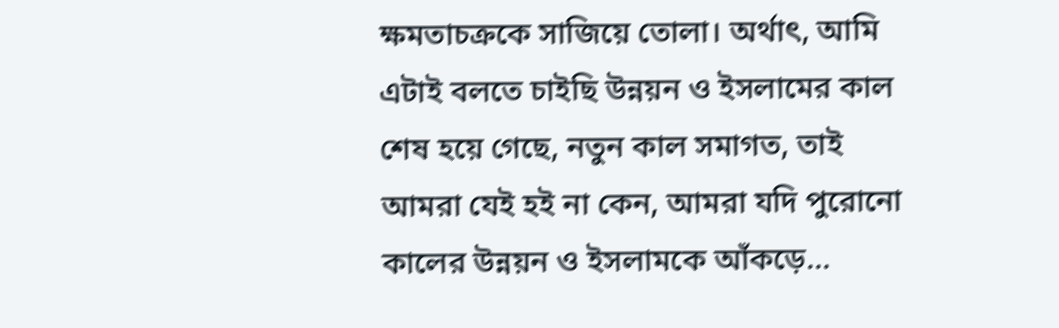ক্ষমতাচক্রকে সাজিয়ে তোলা। অর্থাৎ, আমি এটাই বলতে চাইছি উন্নয়ন ও ইসলামের কাল শেষ হয়ে গেছে, নতুন কাল সমাগত, তাই আমরা যেই হই না কেন, আমরা যদি পুরোনো কালের উন্নয়ন ও ইসলামকে আঁকড়ে…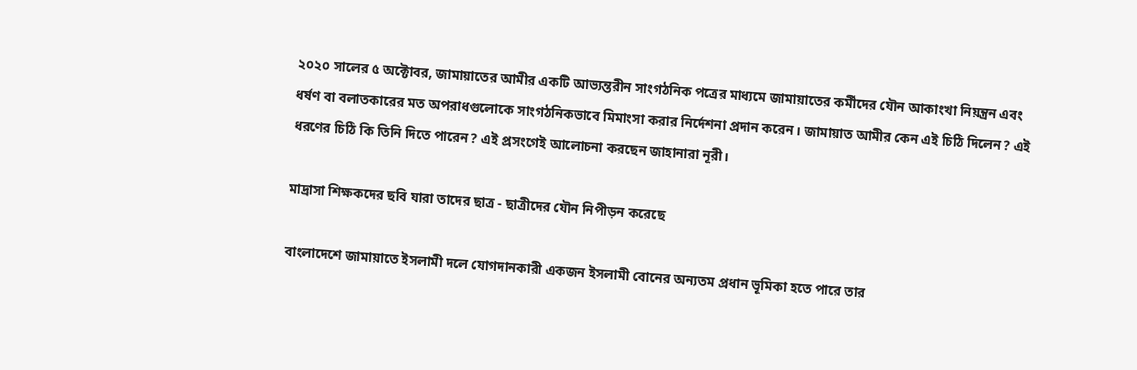২০২০ সালের ৫ অক্টোবর, জামায়াতের আমীর একটি আভ্যন্তরীন সাংগঠনিক পত্রের মাধ্যমে জামায়াতের কর্মীদের যৌন আকাংখা নিয়ন্ত্রন এবং ধর্ষণ বা বলাতকারের মত অপরাধগুলোকে সাংগঠনিকভাবে মিমাংসা করার নির্দেশনা প্রদান করেন। জামায়াত আমীর কেন এই চিঠি দিলেন? এই ধরণের চিঠি কি তিনি দিতে পারেন? এই প্রসংগেই আলোচনা করছেন জাহানারা নূরী।

মাদ্রাসা শিক্ষকদের ছবি যারা তাদের ছাত্র - ছাত্রীদের যৌন নিপীড়ন করেছে

বাংলাদেশে জামায়াতে ইসলামী দলে যোগদানকারী একজন ইসলামী বোনের অন্যতম প্রধান ভূমিকা হতে পারে তার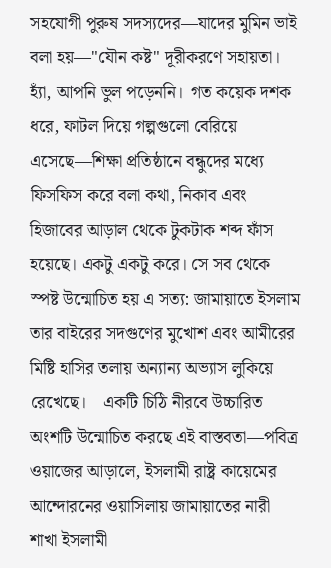সহযোগী পুরুষ সদস্যদের—যাদের মুমিন ভাই বলা হয়—"যৌন কষ্ট" দূরীকরণে সহায়তা।   হ্যাঁ, আপনি ভুল পড়েননি।  গত কয়েক দশক ধরে, ফাটল দিয়ে গল্পগুলো বেরিয়ে এসেছে—শিক্ষা প্রতিষ্ঠানে বন্ধুদের মধ্যে ফিসফিস করে বলা কথা, নিকাব এবং হিজাবের আড়াল থেকে টুকটাক শব্দ ফাঁস হয়েছে। একটু একটু করে। সে সব থেকে স্পষ্ট উন্মোচিত হয় এ সত্য: জামায়াতে ইসলাম তার বাইরের সদগুণের মুখোশ এবং আমীরের মিষ্টি হাসির তলায় অন্যান্য অভ্যাস লুকিয়ে রেখেছে।    একটি চিঠি নীরবে উচ্চারিত অংশটি উন্মোচিত করছে এই বাস্তবতা—পবিত্র ওয়াজের আড়ালে, ইসলামী রাষ্ট্র কায়েমের আন্দোরনের ওয়াসিলায় জামায়াতের নারী শাখা ইসলামী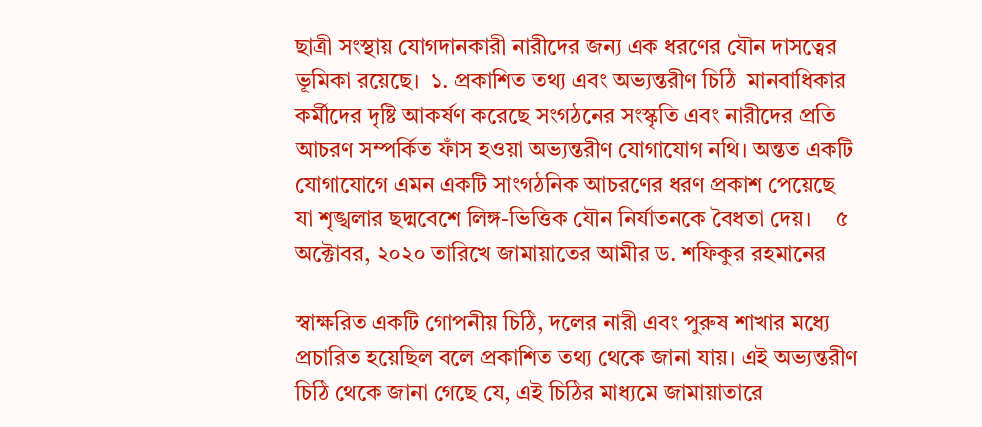ছাত্রী সংস্থায় যোগদানকারী নারীদের জন্য এক ধরণের যৌন দাসত্বের ভূমিকা রয়েছে।  ১. প্রকাশিত তথ্য এবং অভ্যন্তরীণ চিঠি  মানবাধিকার কর্মীদের দৃষ্টি আকর্ষণ করেছে সংগঠনের সংস্কৃতি এবং নারীদের প্রতি আচরণ সম্পর্কিত ফাঁস হওয়া অভ্যন্তরীণ যোগাযোগ নথি। অন্তত একটি যোগাযোগে এমন একটি সাংগঠনিক আচরণের ধরণ প্রকাশ পেয়েছে যা শৃঙ্খলার ছদ্মবেশে লিঙ্গ-ভিত্তিক যৌন নির্যাতনকে বৈধতা দেয়।    ৫ অক্টোবর, ২০২০ তারিখে জামায়াতের আমীর ড. শফিকুর রহমানের

স্বাক্ষরিত একটি গোপনীয় চিঠি, দলের নারী এবং পুরুষ শাখার মধ্যে প্রচারিত হয়েছিল বলে প্রকাশিত তথ্য থেকে জানা যায়। এই অভ্যন্তরীণ চিঠি থেকে জানা গেছে যে, এই চিঠির মাধ্যমে জামায়াতারে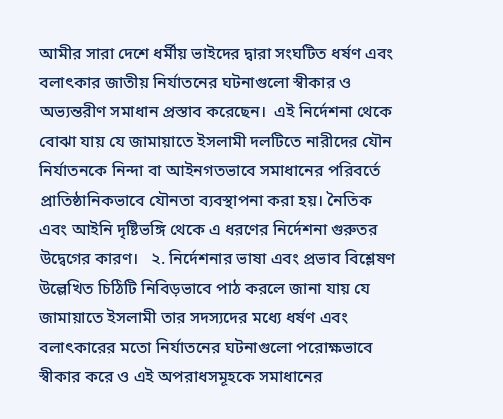আমীর সারা দেশে ধর্মীয় ভাইদের দ্বারা সংঘটিত ধর্ষণ এবং বলাৎকার জাতীয় নির্যাতনের ঘটনাগুলো স্বীকার ও অভ্যন্তরীণ সমাধান প্রস্তাব করেছেন।  এই নির্দেশনা থেকে বোঝা যায় যে জামায়াতে ইসলামী দলটিতে নারীদের যৌন নির্যাতনকে নিন্দা বা আইনগতভাবে সমাধানের পরিবর্তে প্রাতিষ্ঠানিকভাবে যৌনতা ব্যবস্থাপনা করা হয়। নৈতিক এবং আইনি দৃষ্টিভঙ্গি থেকে এ ধরণের নির্দেশনা গুরুতর উদ্বেগের কারণ।   ২. নির্দেশনার ভাষা এবং প্রভাব বিশ্লেষণ   উল্লেখিত চিঠিটি নিবিড়ভাবে পাঠ করলে জানা যায় যে জামায়াতে ইসলামী তার সদস্যদের মধ্যে ধর্ষণ এবং বলাৎকারের মতো নির্যাতনের ঘটনাগুলো পরোক্ষভাবে স্বীকার করে ও এই অপরাধসমূহকে সমাধানের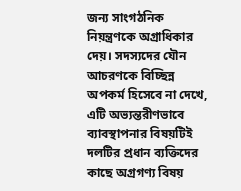জন্য সাংগঠনিক নিয়ন্ত্রণকে অগ্রাধিকার দেয়। সদস্যদের যৌন আচরণকে বিচ্ছিন্ন অপকর্ম হিসেবে না দেখে, এটি অভ্যন্তরীণভাবে ব্যাবস্থাপনার বিষয়টিই দলটির প্রধান ব্যক্তিদের কাছে অগ্রগণ্য বিষয়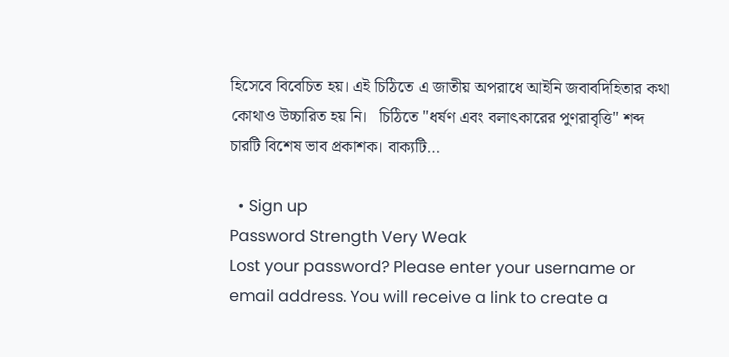হিসেবে বিবেচিত হয়। এই চিঠিতে এ জাতীয় অপরাধে আইনি জবাবদিহিতার কথা কোথাও উচ্চারিত হয় নি।   চিঠিতে "ধর্ষণ এবং বলাৎকারের পুণরাবৃত্তি" শব্দ চারটি বিশেষ ভাব প্রকাশক। বাক্যটি…

  • Sign up
Password Strength Very Weak
Lost your password? Please enter your username or email address. You will receive a link to create a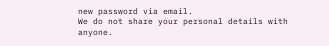new password via email.
We do not share your personal details with anyone.